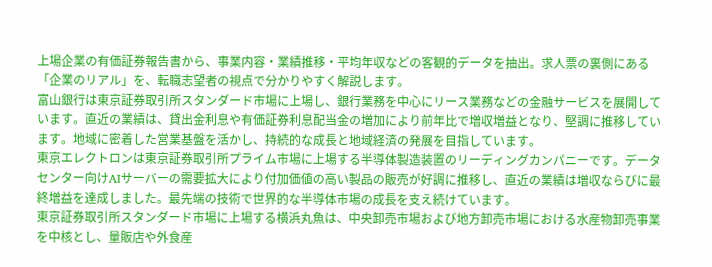上場企業の有価証券報告書から、事業内容・業績推移・平均年収などの客観的データを抽出。求人票の裏側にある「企業のリアル」を、転職志望者の視点で分かりやすく解説します。
富山銀行は東京証券取引所スタンダード市場に上場し、銀行業務を中心にリース業務などの金融サービスを展開しています。直近の業績は、貸出金利息や有価証券利息配当金の増加により前年比で増収増益となり、堅調に推移しています。地域に密着した営業基盤を活かし、持続的な成長と地域経済の発展を目指しています。
東京エレクトロンは東京証券取引所プライム市場に上場する半導体製造装置のリーディングカンパニーです。データセンター向けAIサーバーの需要拡大により付加価値の高い製品の販売が好調に推移し、直近の業績は増収ならびに最終増益を達成しました。最先端の技術で世界的な半導体市場の成長を支え続けています。
東京証券取引所スタンダード市場に上場する横浜丸魚は、中央卸売市場および地方卸売市場における水産物卸売事業を中核とし、量販店や外食産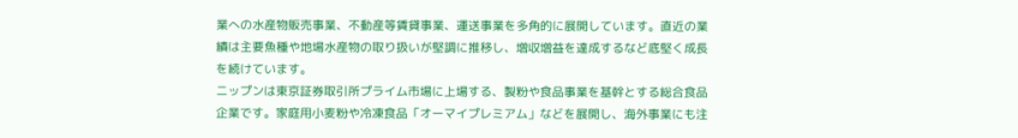業への水産物販売事業、不動産等賃貸事業、運送事業を多角的に展開しています。直近の業績は主要魚種や地場水産物の取り扱いが堅調に推移し、増収増益を達成するなど底堅く成長を続けています。
ニップンは東京証券取引所プライム市場に上場する、製粉や食品事業を基幹とする総合食品企業です。家庭用小麦粉や冷凍食品「オーマイプレミアム」などを展開し、海外事業にも注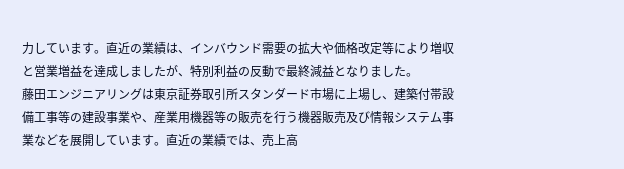力しています。直近の業績は、インバウンド需要の拡大や価格改定等により増収と営業増益を達成しましたが、特別利益の反動で最終減益となりました。
藤田エンジニアリングは東京証券取引所スタンダード市場に上場し、建築付帯設備工事等の建設事業や、産業用機器等の販売を行う機器販売及び情報システム事業などを展開しています。直近の業績では、売上高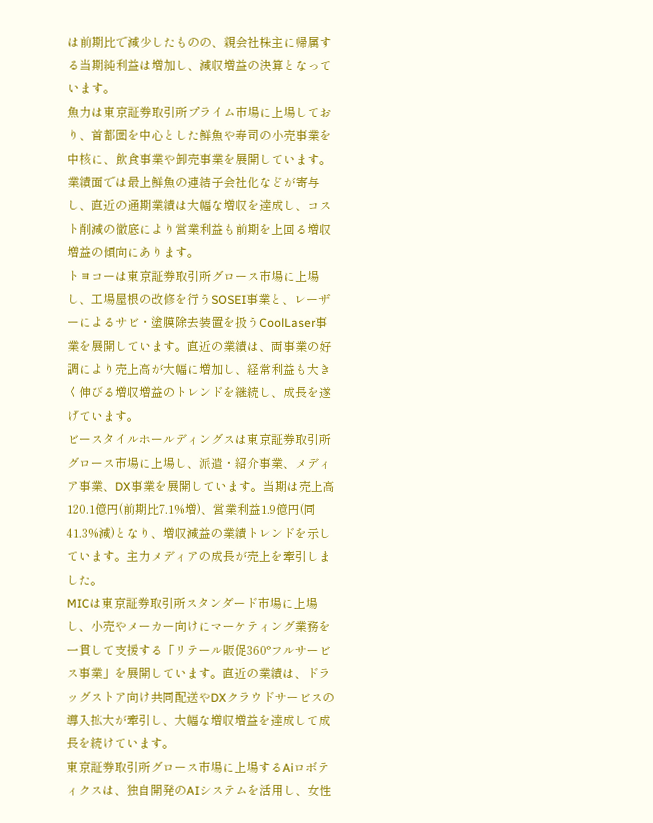は前期比で減少したものの、親会社株主に帰属する当期純利益は増加し、減収増益の決算となっています。
魚力は東京証券取引所プライム市場に上場しており、首都圏を中心とした鮮魚や寿司の小売事業を中核に、飲食事業や卸売事業を展開しています。業績面では最上鮮魚の連結子会社化などが寄与し、直近の通期業績は大幅な増収を達成し、コスト削減の徹底により営業利益も前期を上回る増収増益の傾向にあります。
トヨコーは東京証券取引所グロース市場に上場し、工場屋根の改修を行うSOSEI事業と、レーザーによるサビ・塗膜除去装置を扱うCoolLaser事業を展開しています。直近の業績は、両事業の好調により売上高が大幅に増加し、経常利益も大きく伸びる増収増益のトレンドを継続し、成長を遂げています。
ビースタイルホールディングスは東京証券取引所グロース市場に上場し、派遣・紹介事業、メディア事業、DX事業を展開しています。当期は売上高120.1億円(前期比7.1%増)、営業利益1.9億円(同41.3%減)となり、増収減益の業績トレンドを示しています。主力メディアの成長が売上を牽引しました。
MICは東京証券取引所スタンダード市場に上場し、小売やメーカー向けにマーケティング業務を一貫して支援する「リテール販促360°フルサービス事業」を展開しています。直近の業績は、ドラッグストア向け共同配送やDXクラウドサービスの導入拡大が牽引し、大幅な増収増益を達成して成長を続けています。
東京証券取引所グロース市場に上場するAiロボティクスは、独自開発のAIシステムを活用し、女性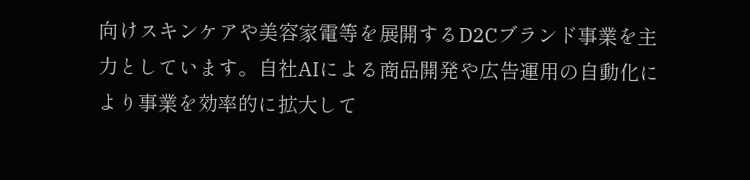向けスキンケアや美容家電等を展開するD2Cブランド事業を主力としています。自社AIによる商品開発や広告運用の自動化により事業を効率的に拡大して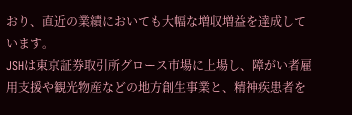おり、直近の業績においても大幅な増収増益を達成しています。
JSHは東京証券取引所グロース市場に上場し、障がい者雇用支援や観光物産などの地方創生事業と、精神疾患者を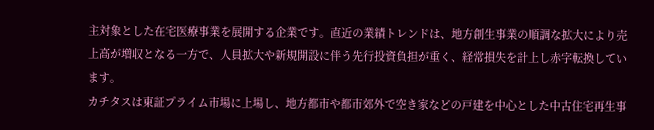主対象とした在宅医療事業を展開する企業です。直近の業績トレンドは、地方創生事業の順調な拡大により売上高が増収となる一方で、人員拡大や新規開設に伴う先行投資負担が重く、経常損失を計上し赤字転換しています。
カチタスは東証プライム市場に上場し、地方都市や都市郊外で空き家などの戸建を中心とした中古住宅再生事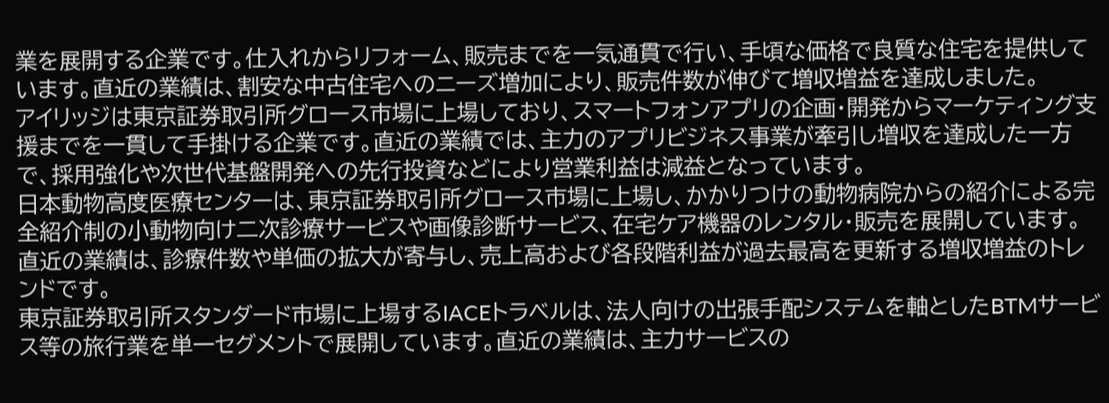業を展開する企業です。仕入れからリフォーム、販売までを一気通貫で行い、手頃な価格で良質な住宅を提供しています。直近の業績は、割安な中古住宅へのニーズ増加により、販売件数が伸びて増収増益を達成しました。
アイリッジは東京証券取引所グロース市場に上場しており、スマートフォンアプリの企画・開発からマーケティング支援までを一貫して手掛ける企業です。直近の業績では、主力のアプリビジネス事業が牽引し増収を達成した一方で、採用強化や次世代基盤開発への先行投資などにより営業利益は減益となっています。
日本動物高度医療センターは、東京証券取引所グロース市場に上場し、かかりつけの動物病院からの紹介による完全紹介制の小動物向け二次診療サービスや画像診断サービス、在宅ケア機器のレンタル・販売を展開しています。直近の業績は、診療件数や単価の拡大が寄与し、売上高および各段階利益が過去最高を更新する増収増益のトレンドです。
東京証券取引所スタンダード市場に上場するIACEトラベルは、法人向けの出張手配システムを軸としたBTMサービス等の旅行業を単一セグメントで展開しています。直近の業績は、主力サービスの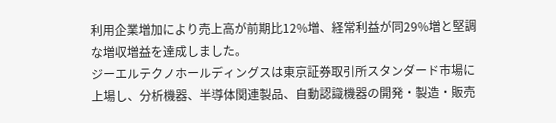利用企業増加により売上高が前期比12%増、経常利益が同29%増と堅調な増収増益を達成しました。
ジーエルテクノホールディングスは東京証券取引所スタンダード市場に上場し、分析機器、半導体関連製品、自動認識機器の開発・製造・販売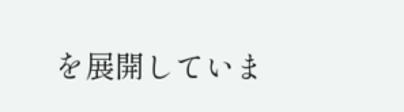を展開していま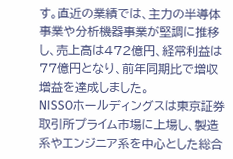す。直近の業績では、主力の半導体事業や分析機器事業が堅調に推移し、売上高は472億円、経常利益は77億円となり、前年同期比で増収増益を達成しました。
NISSOホールディングスは東京証券取引所プライム市場に上場し、製造系やエンジニア系を中心とした総合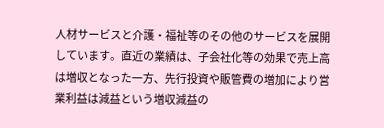人材サービスと介護・福祉等のその他のサービスを展開しています。直近の業績は、子会社化等の効果で売上高は増収となった一方、先行投資や販管費の増加により営業利益は減益という増収減益の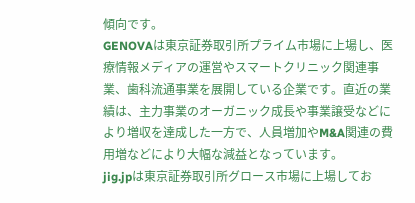傾向です。
GENOVAは東京証券取引所プライム市場に上場し、医療情報メディアの運営やスマートクリニック関連事業、歯科流通事業を展開している企業です。直近の業績は、主力事業のオーガニック成長や事業譲受などにより増収を達成した一方で、人員増加やM&A関連の費用増などにより大幅な減益となっています。
jig.jpは東京証券取引所グロース市場に上場してお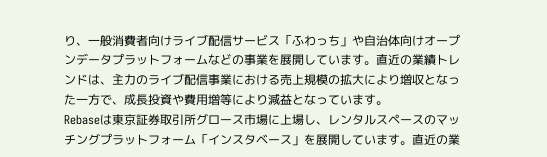り、一般消費者向けライブ配信サービス「ふわっち」や自治体向けオープンデータプラットフォームなどの事業を展開しています。直近の業績トレンドは、主力のライブ配信事業における売上規模の拡大により増収となった一方で、成長投資や費用増等により減益となっています。
Rebaseは東京証券取引所グロース市場に上場し、レンタルスペースのマッチングプラットフォーム「インスタベース」を展開しています。直近の業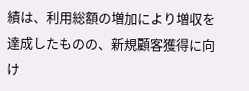績は、利用総額の増加により増収を達成したものの、新規顧客獲得に向け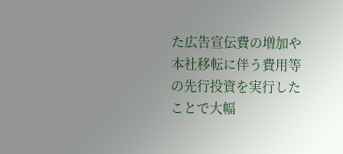た広告宣伝費の増加や本社移転に伴う費用等の先行投資を実行したことで大幅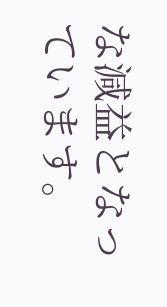な減益となっています。